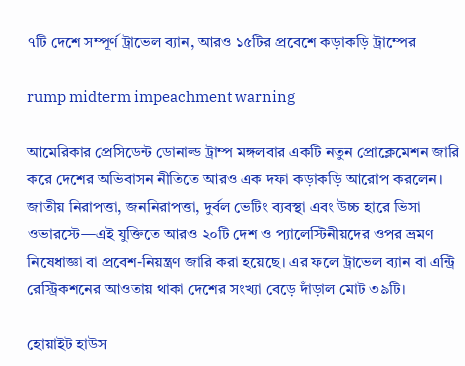৭টি দেশে সম্পূর্ণ ট্রাভেল ব্যান, আরও ১৫টির প্রবেশে কড়াকড়ি ট্রাম্পের

rump midterm impeachment warning

আমেরিকার প্রেসিডেন্ট ডোনাল্ড ট্রাম্প মঙ্গলবার একটি নতুন প্রোক্লেমেশন জারি করে দেশের অভিবাসন নীতিতে আরও এক দফা কড়াকড়ি আরোপ করলেন। জাতীয় নিরাপত্তা, জননিরাপত্তা, দুর্বল ভেটিং ব্যবস্থা এবং উচ্চ হারে ভিসা ওভারস্টে—এই যুক্তিতে আরও ২০টি দেশ ও প্যালেস্টিনীয়দের ওপর ভ্রমণ নিষেধাজ্ঞা বা প্রবেশ-নিয়ন্ত্রণ জারি করা হয়েছে। এর ফলে ট্রাভেল ব্যান বা এন্ট্রি রেস্ট্রিকশনের আওতায় থাকা দেশের সংখ্যা বেড়ে দাঁড়াল মোট ৩৯টি।

হোয়াইট হাউস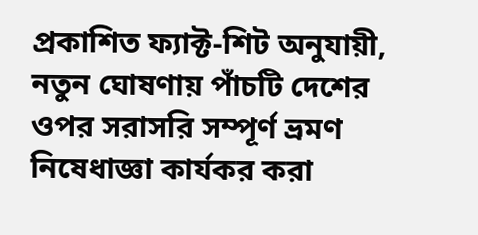প্রকাশিত ফ্যাক্ট-শিট অনুযায়ী, নতুন ঘোষণায় পাঁচটি দেশের ওপর সরাসরি সম্পূর্ণ ভ্রমণ নিষেধাজ্ঞা কার্যকর করা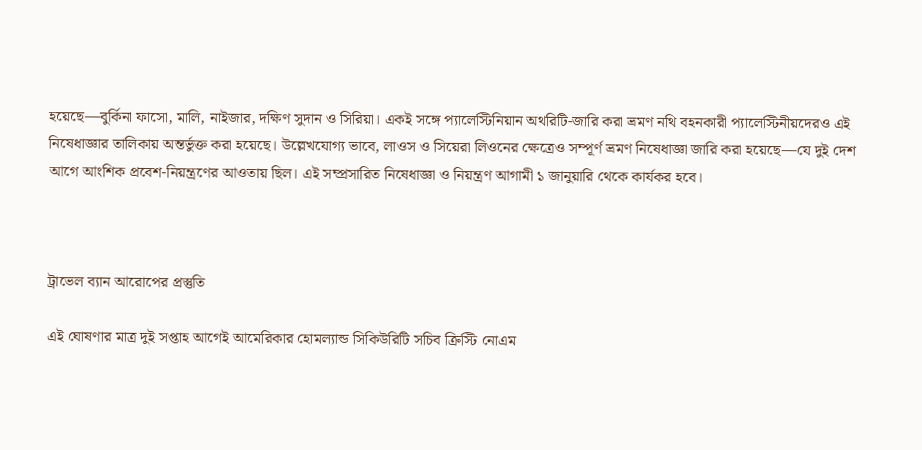হয়েছে—বুর্কিনা ফাসো, মালি, নাইজার, দক্ষিণ সুদান ও সিরিয়া। একই সঙ্গে প্যালেস্টিনিয়ান অথরিটি-জারি করা ভ্রমণ নথি বহনকারী প্যালেস্টিনীয়দেরও এই নিষেধাজ্ঞার তালিকায় অন্তর্ভুক্ত করা হয়েছে। উল্লেখযোগ্য ভাবে, লাওস ও সিয়েরা লিওনের ক্ষেত্রেও সম্পূর্ণ ভ্রমণ নিষেধাজ্ঞা জারি করা হয়েছে—যে দুই দেশ আগে আংশিক প্রবেশ-নিয়ন্ত্রণের আওতায় ছিল। এই সম্প্রসারিত নিষেধাজ্ঞা ও নিয়ন্ত্রণ আগামী ১ জানুয়ারি থেকে কার্যকর হবে।



ট্রাভেল ব্যান আরোপের প্রস্তুতি

এই ঘোষণার মাত্র দুই সপ্তাহ আগেই আমেরিকার হোমল্যান্ড সিকিউরিটি সচিব ক্রিস্টি নোএম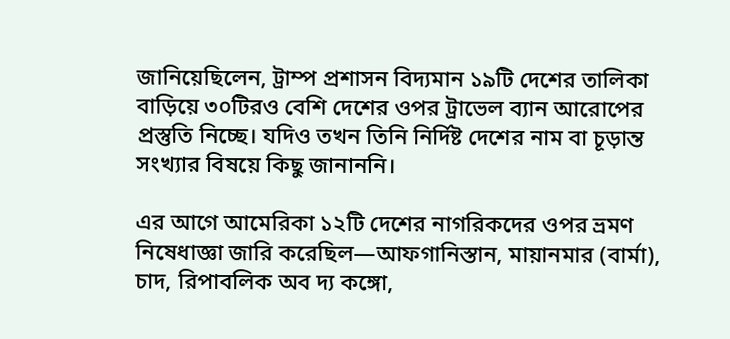জানিয়েছিলেন, ট্রাম্প প্রশাসন বিদ্যমান ১৯টি দেশের তালিকা বাড়িয়ে ৩০টিরও বেশি দেশের ওপর ট্রাভেল ব্যান আরোপের প্রস্তুতি নিচ্ছে। যদিও তখন তিনি নির্দিষ্ট দেশের নাম বা চূড়ান্ত সংখ্যার বিষয়ে কিছু জানাননি।

এর আগে আমেরিকা ১২টি দেশের নাগরিকদের ওপর ভ্রমণ নিষেধাজ্ঞা জারি করেছিল—আফগানিস্তান, মায়ানমার (বার্মা), চাদ, রিপাবলিক অব দ্য কঙ্গো,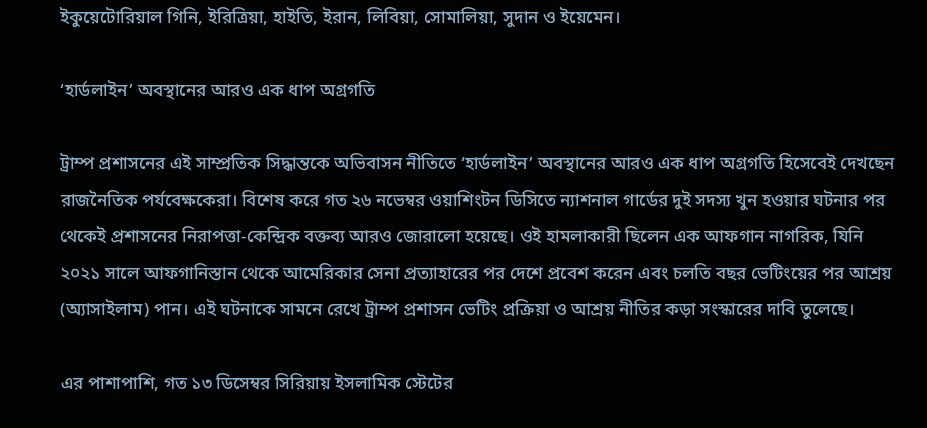ইকুয়েটোরিয়াল গিনি, ইরিত্রিয়া, হাইতি, ইরান, লিবিয়া, সোমালিয়া, সুদান ও ইয়েমেন।

‘হার্ডলাইন’ অবস্থানের আরও এক ধাপ অগ্রগতি

ট্রাম্প প্রশাসনের এই সাম্প্রতিক সিদ্ধান্তকে অভিবাসন নীতিতে ‘হার্ডলাইন’ অবস্থানের আরও এক ধাপ অগ্রগতি হিসেবেই দেখছেন রাজনৈতিক পর্যবেক্ষকেরা। বিশেষ করে গত ২৬ নভেম্বর ওয়াশিংটন ডিসিতে ন্যাশনাল গার্ডের দুই সদস্য খুন হওয়ার ঘটনার পর থেকেই প্রশাসনের নিরাপত্তা-কেন্দ্রিক বক্তব্য আরও জোরালো হয়েছে। ওই হামলাকারী ছিলেন এক আফগান নাগরিক, যিনি ২০২১ সালে আফগানিস্তান থেকে আমেরিকার সেনা প্রত্যাহারের পর দেশে প্রবেশ করেন এবং চলতি বছর ভেটিংয়ের পর আশ্রয় (অ্যাসাইলাম) পান। এই ঘটনাকে সামনে রেখে ট্রাম্প প্রশাসন ভেটিং প্রক্রিয়া ও আশ্রয় নীতির কড়া সংস্কারের দাবি তুলেছে।

এর পাশাপাশি, গত ১৩ ডিসেম্বর সিরিয়ায় ইসলামিক স্টেটের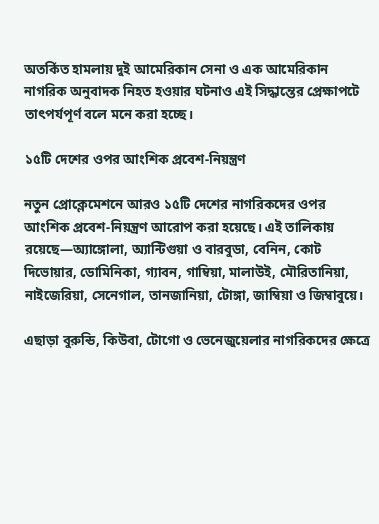অতর্কিত হামলায় দুই আমেরিকান সেনা ও এক আমেরিকান নাগরিক অনুবাদক নিহত হওয়ার ঘটনাও এই সিদ্ধান্তের প্রেক্ষাপটে তাৎপর্যপূর্ণ বলে মনে করা হচ্ছে।

১৫টি দেশের ওপর আংশিক প্রবেশ-নিয়ন্ত্রণ

নতুন প্রোক্লেমেশনে আরও ১৫টি দেশের নাগরিকদের ওপর আংশিক প্রবেশ-নিয়ন্ত্রণ আরোপ করা হয়েছে। এই তালিকায় রয়েছে—অ্যাঙ্গোলা, অ্যান্টিগুয়া ও বারবুডা, বেনিন, কোট দিভোয়ার, ডোমিনিকা, গ্যাবন, গাম্বিয়া, মালাউই, মৌরিতানিয়া, নাইজেরিয়া, সেনেগাল, তানজানিয়া, টোঙ্গা, জাম্বিয়া ও জিম্বাবুয়ে।

এছাড়া বুরুন্ডি, কিউবা, টোগো ও ভেনেজুয়েলার নাগরিকদের ক্ষেত্রে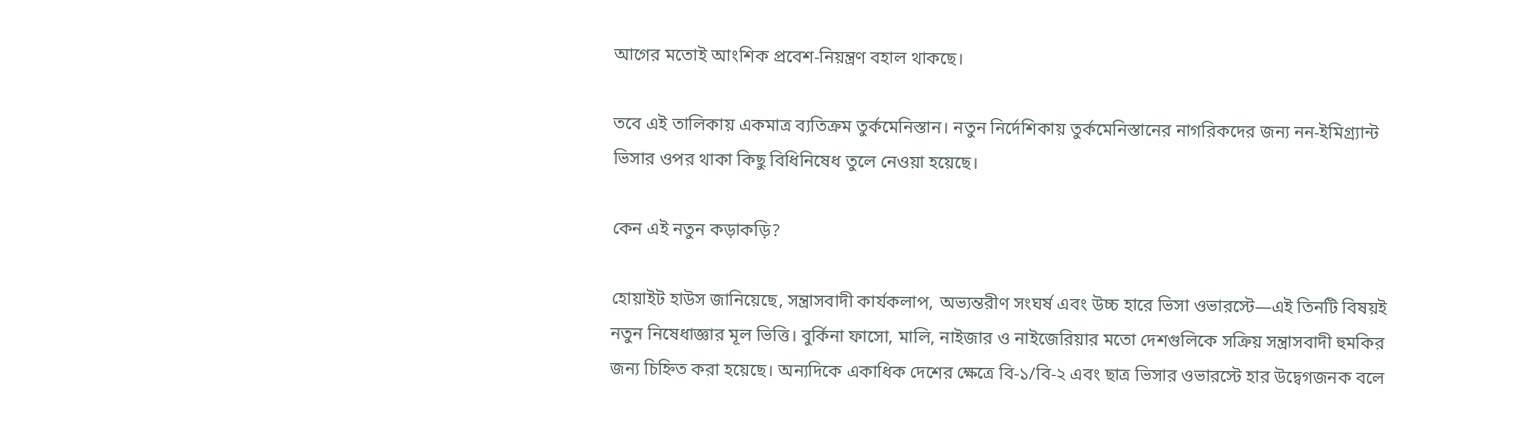আগের মতোই আংশিক প্রবেশ-নিয়ন্ত্রণ বহাল থাকছে।

তবে এই তালিকায় একমাত্র ব্যতিক্রম তুর্কমেনিস্তান। নতুন নির্দেশিকায় তুর্কমেনিস্তানের নাগরিকদের জন্য নন-ইমিগ্র্যান্ট ভিসার ওপর থাকা কিছু বিধিনিষেধ তুলে নেওয়া হয়েছে।

কেন এই নতুন কড়াকড়ি?

হোয়াইট হাউস জানিয়েছে, সন্ত্রাসবাদী কার্যকলাপ, অভ্যন্তরীণ সংঘর্ষ এবং উচ্চ হারে ভিসা ওভারস্টে—এই তিনটি বিষয়ই নতুন নিষেধাজ্ঞার মূল ভিত্তি। বুর্কিনা ফাসো, মালি, নাইজার ও নাইজেরিয়ার মতো দেশগুলিকে সক্রিয় সন্ত্রাসবাদী হুমকির জন্য চিহ্নিত করা হয়েছে। অন্যদিকে একাধিক দেশের ক্ষেত্রে বি-১/বি-২ এবং ছাত্র ভিসার ওভারস্টে হার উদ্বেগজনক বলে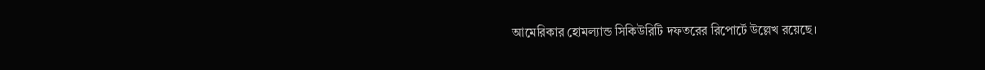আমেরিকার হোমল্যান্ড সিকিউরিটি দফতরের রিপোর্টে উল্লেখ রয়েছে।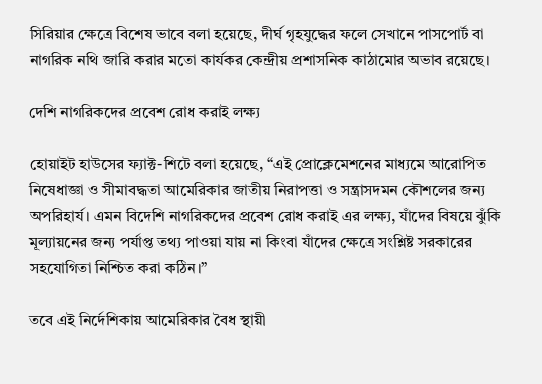সিরিয়ার ক্ষেত্রে বিশেষ ভাবে বলা হয়েছে, দীর্ঘ গৃহযুদ্ধের ফলে সেখানে পাসপোর্ট বা নাগরিক নথি জারি করার মতো কার্যকর কেন্দ্রীয় প্রশাসনিক কাঠামোর অভাব রয়েছে।

দেশি নাগরিকদের প্রবেশ রোধ করাই লক্ষ্য

হোয়াইট হাউসের ফ্যাক্ট-শিটে বলা হয়েছে, “এই প্রোক্লেমেশনের মাধ্যমে আরোপিত নিষেধাজ্ঞা ও সীমাবদ্ধতা আমেরিকার জাতীয় নিরাপত্তা ও সন্ত্রাসদমন কৌশলের জন্য অপরিহার্য। এমন বিদেশি নাগরিকদের প্রবেশ রোধ করাই এর লক্ষ্য, যাঁদের বিষয়ে ঝুঁকি মূল্যায়নের জন্য পর্যাপ্ত তথ্য পাওয়া যায় না কিংবা যাঁদের ক্ষেত্রে সংশ্লিষ্ট সরকারের সহযোগিতা নিশ্চিত করা কঠিন।”

তবে এই নির্দেশিকায় আমেরিকার বৈধ স্থায়ী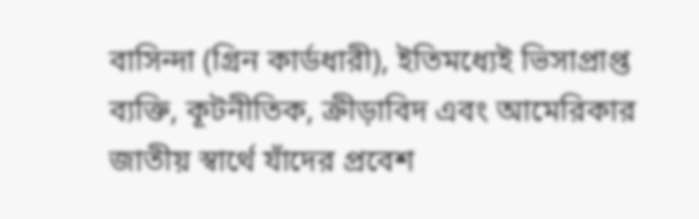বাসিন্দা (গ্রিন কার্ডধারী), ইতিমধ্যেই ভিসাপ্রাপ্ত ব্যক্তি, কূটনীতিক, ক্রীড়াবিদ এবং আমেরিকার জাতীয় স্বার্থে যাঁদের প্রবেশ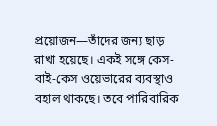প্রয়োজন—তাঁদের জন্য ছাড় রাখা হয়েছে। একই সঙ্গে কেস-বাই-কেস ওয়েভারের ব্যবস্থাও বহাল থাকছে। তবে পারিবারিক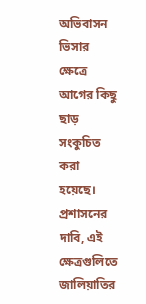অভিবাসন ভিসার ক্ষেত্রে আগের কিছু ছাড় সংকুচিত করা হয়েছে। প্রশাসনের দাবি, এই ক্ষেত্রগুলিতে জালিয়াতির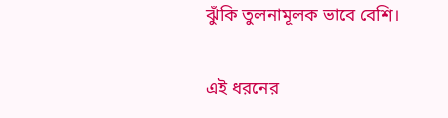ঝুঁকি তুলনামূলক ভাবে বেশি।

এই ধরনের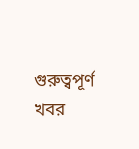গুরুত্বপূর্ণ খবর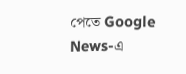পেতে Google News-এ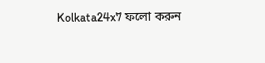Kolkata24x7 ফলো করুন